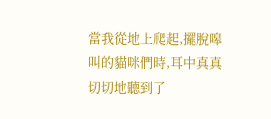當我從地上爬起,擺脫嗥叫的貓咪們時,耳中真真切切地聽到了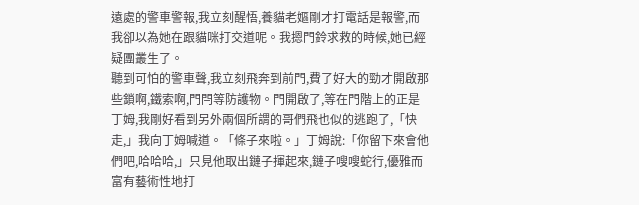遠處的警車警報,我立刻醒悟,養貓老嫗剛才打電話是報警,而我卻以為她在跟貓咪打交道呢。我摁門鈴求救的時候,她已經疑團叢生了。
聽到可怕的警車聲,我立刻飛奔到前門,費了好大的勁才開啟那些鎖啊,鐵索啊,門閂等防護物。門開啟了,等在門階上的正是丁姆,我剛好看到另外兩個所謂的哥們飛也似的逃跑了,「快走,」我向丁姆喊道。「條子來啦。」丁姆說:「你留下來會他們吧,哈哈哈,」只見他取出鏈子揮起來,鏈子嗖嗖蛇行,優雅而富有藝術性地打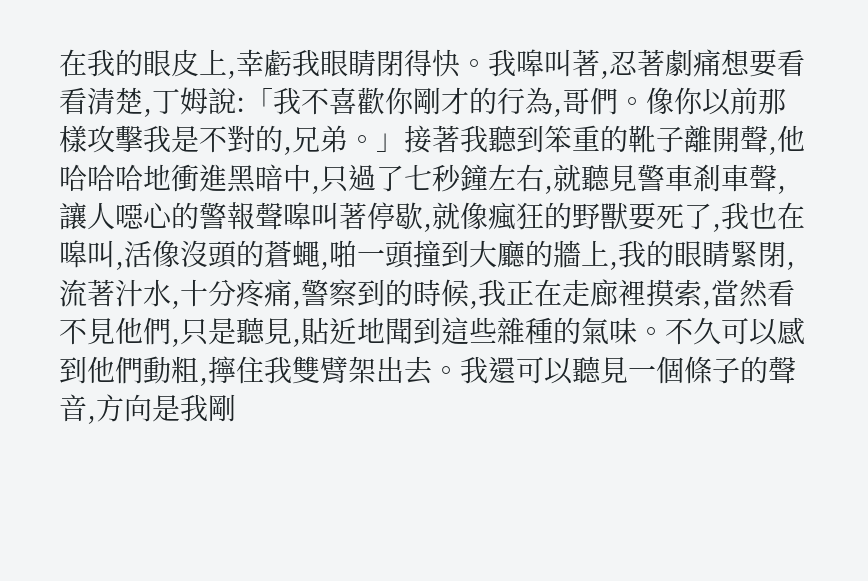在我的眼皮上,幸虧我眼睛閉得快。我嗥叫著,忍著劇痛想要看看清楚,丁姆說:「我不喜歡你剛才的行為,哥們。像你以前那樣攻擊我是不對的,兄弟。」接著我聽到笨重的靴子離開聲,他哈哈哈地衝進黑暗中,只過了七秒鐘左右,就聽見警車剎車聲,讓人噁心的警報聲嗥叫著停歇,就像瘋狂的野獸要死了,我也在嗥叫,活像沒頭的蒼蠅,啪一頭撞到大廳的牆上,我的眼睛緊閉,流著汁水,十分疼痛,警察到的時候,我正在走廊裡摸索,當然看不見他們,只是聽見,貼近地聞到這些雜種的氣味。不久可以感到他們動粗,擰住我雙臂架出去。我還可以聽見一個條子的聲音,方向是我剛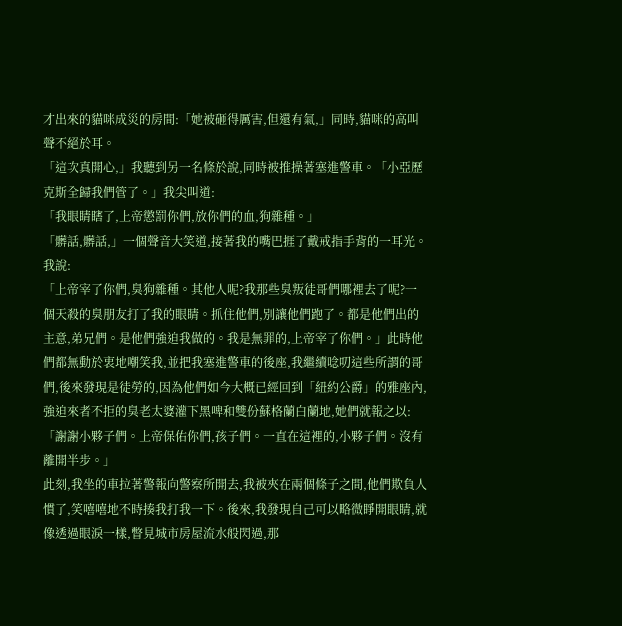才出來的貓咪成災的房間:「她被砸得厲害,但還有氣,」同時,貓咪的高叫聲不絕於耳。
「這次真開心,」我聽到另一名條於說,同時被推操著塞進警車。「小亞歷克斯全歸我們管了。」我尖叫道:
「我眼睛瞎了,上帝懲罰你們,放你們的血,狗雜種。」
「髒話,髒話,」一個聲音大笑道,接著我的嘴巴捱了戴戒指手背的一耳光。我說:
「上帝宰了你們,臭狗雜種。其他人呢?我那些臭叛徒哥們哪裡去了呢?一個天殺的臭朋友打了我的眼睛。抓住他們,別讓他們跑了。都是他們出的主意,弟兄們。是他們強迫我做的。我是無罪的,上帝宰了你們。」此時他們都無動於衷地嘲笑我,並把我塞進警車的後座,我繼續唸叨這些所謂的哥們,後來發現是徒勞的,因為他們如今大概已經回到「紐約公爵」的雅座內,強迫來者不拒的臭老太婆灌下黑啤和雙份蘇格蘭白蘭地,她們就報之以:「謝謝小夥子們。上帝保佑你們,孩子們。一直在這裡的,小夥子們。沒有離開半步。」
此刻,我坐的車拉著警報向警察所開去,我被夾在兩個條子之間,他們欺負人慣了,笑嘻嘻地不時揍我打我一下。後來,我發現自己可以略微睜開眼睛,就像透過眼淚一樣,瞥見城市房屋流水般閃過,那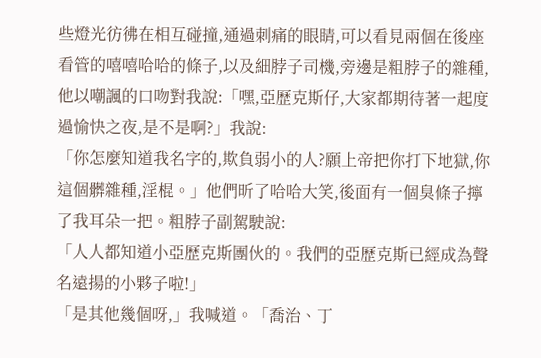些燈光彷彿在相互碰撞,通過刺痛的眼睛,可以看見兩個在後座看管的嘻嘻哈哈的條子,以及細脖子司機,旁邊是粗脖子的雜種,他以嘲諷的口吻對我說:「嘿,亞歷克斯仔,大家都期待著一起度過愉快之夜,是不是啊?」我說:
「你怎麼知道我名字的,欺負弱小的人?願上帝把你打下地獄,你這個髒雜種,淫棍。」他們昕了哈哈大笑,後面有一個臭條子擰了我耳朵一把。粗脖子副駕駛說:
「人人都知道小亞歷克斯團伙的。我們的亞歷克斯已經成為聲名遠揚的小夥子啦!」
「是其他幾個呀,」我喊道。「喬治、丁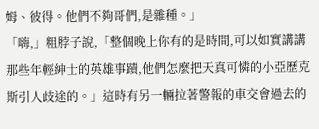姆、彼得。他們不夠哥們,是雜種。」
「嗨,」粗脖子說,「整個晚上你有的是時間,可以如實講講那些年輕紳士的英雄事蹟,他們怎麼把天真可憐的小亞歷克斯引人歧途的。」這時有另一輛拉著警報的車交會過去的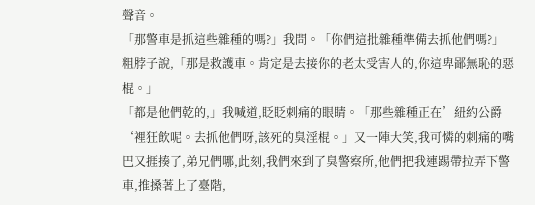聲音。
「那警車是抓這些雜種的嗎?」我問。「你們這批雜種準備去抓他們嗎?」
粗脖子說,「那是救護車。肯定是去接你的老太受害人的,你這卑鄙無恥的惡棍。」
「都是他們乾的,」我喊道,眨眨刺痛的眼睛。「那些雜種正在’紐約公爵‘裡狂飲呢。去抓他們呀,該死的臭淫棍。」又一陣大笑,我可憐的刺痛的嘴巴又捱揍了,弟兄們哪,此刻,我們來到了臭警察所,他們把我連踢帶拉弄下警車,推搡著上了臺階,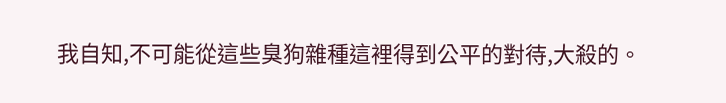我自知,不可能從這些臭狗雜種這裡得到公平的對待,大殺的。